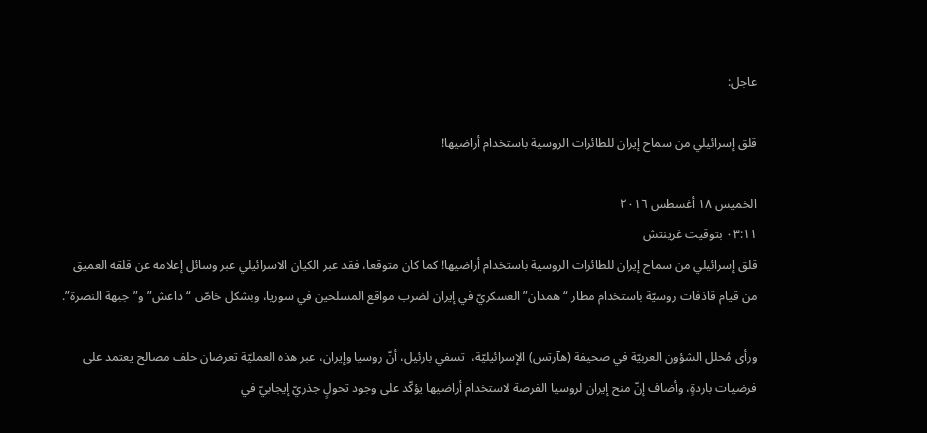عاجل:

قلق إسرائيلي من سماح إيران للطائرات الروسية باستخدام أراضيها!

الخميس ١٨ أغسطس ٢٠١٦
٠٣:١١ بتوقيت غرينتش
قلق إسرائيلي من سماح إيران للطائرات الروسية باستخدام أراضيها! كما كان متوقعا، فقد عبر الكيان الاسرائيلي عبر وسائل إعلامه عن قلقه العميق من قيام قاذفات روسيّة باستخدام مطار “همدان” العسكريّ في إيران لضرب مواقع المسلحين في سوريا، وبشكل خاصّ “داعش” و”جبهة النصرة”.

ورأى مُحلل الشؤون العربيّة في صحيفة (هآرتس) الإسرائيليّة،  تسفي بارئيل، أنّ روسيا وإيران، عبر هذه العمليّة تعرضان حلف مصالح يعتمد على فرضيات باردةٍ، وأضاف إنّ منح إيران لروسيا الفرصة لاستخدام أراضيها يؤكّد على وجود تحولٍ جذريّ إيجابيّ في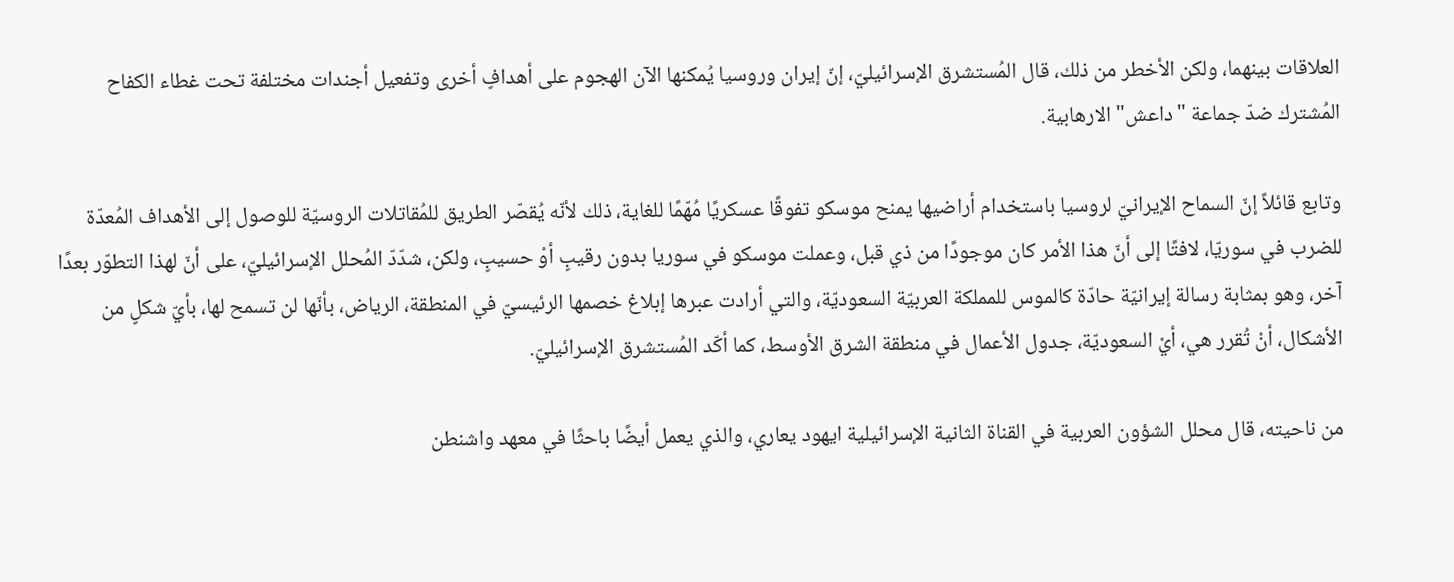العلاقات بينهما، ولكن الأخطر من ذلك، قال المُستشرق الإسرائيليّ، إنّ إيران وروسيا يُمكنها الآن الهجوم على أهدافٍ أخرى وتفعيل أجندات مختلفة تحت غطاء الكفاح المُشترك ضدّ جماعة "داعش" الارهابية.

وتابع قائلاً إنّ السماح الإيرانيّ لروسيا باستخدام أراضيها يمنح موسكو تفوقًا عسكريًا مُهّمًا للغاية، ذلك لأنّه يُقصّر الطريق للمُقاتلات الروسيّة للوصول إلى الأهداف المُعدّة للضرب في سوريّا، لافتًا إلى أنّ هذا الأمر كان موجودًا من ذي قبل، وعملت موسكو في سوريا بدون رقيبٍ أوْ حسيبٍ، ولكن، شدّدّ المُحلل الإسرائيليّ، على أنّ لهذا التطوّر بعدًا آخر، وهو بمثابة رسالة إيرانيّة حادّة كالموس للمملكة العربيّة السعوديّة، والتي أرادت عبرها إبلاغ خصمها الرئيسيّ في المنطقة، الرياض، بأنّها لن تسمح لها، بأيّ شكلٍ من الأشكال، أنْ تُقرر هي، أيْ السعوديّة، جدول الأعمال في منطقة الشرق الأوسط، كما أكّد المُستشرق الإسرائيليّ.

من ناحيته، قال محلل الشؤون العربية في القناة الثانية الإسرائيلية ايهود يعاري، والذي يعمل أيضًا باحثًا في معهد واشنطن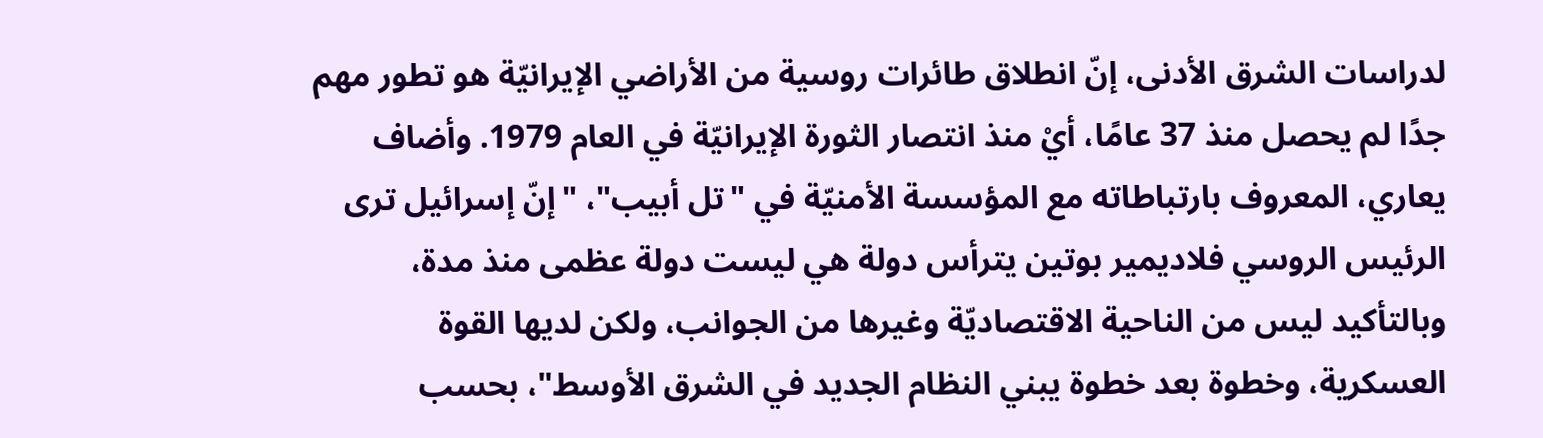لدراسات الشرق الأدنى، إنّ انطلاق طائرات روسية من الأراضي الإيرانيّة هو تطور مهم جدًا لم يحصل منذ 37 عامًا، أيْ منذ انتصار الثورة الإيرانيّة في العام 1979. وأضاف يعاري، المعروف بارتباطاته مع المؤسسة الأمنيّة في "تل أبيب"، "إنّ إسرائيل ترى الرئيس الروسي فلاديمير بوتين يترأس دولة هي ليست دولة عظمى منذ مدة، وبالتأكيد ليس من الناحية الاقتصاديّة وغيرها من الجوانب، ولكن لديها القوة العسكرية، وخطوة بعد خطوة يبني النظام الجديد في الشرق الأوسط"، بحسب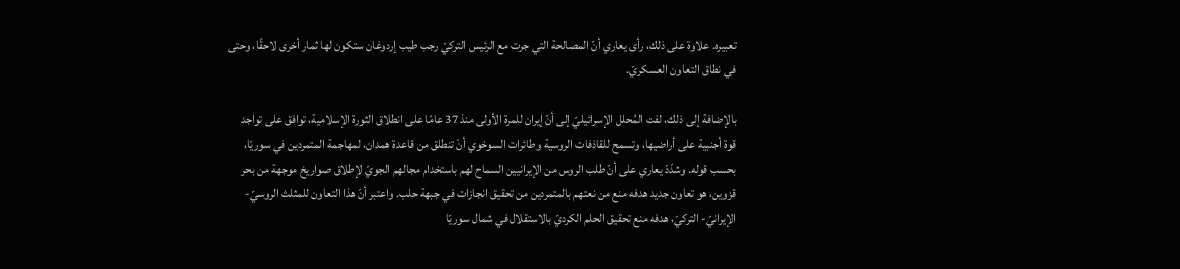تعبيره. علاوة على ذلك، رأى يعاري أنّ المصالحة التي جرت مع الرئيس التركيّ رجب طيب إردوغان ستكون لها ثمار أخرى لاحقًا، وحتى في نطاق التعاون العسكريّ.

بالإضافة إلى ذلك، لفت المُحلل الإسرائيليّ إلى أنّ إيران للمرة الأولى منذ 37 عامًا على انطلاق الثورة الإسلامية، توافق على تواجد قوة أجنبية على أراضيها، وتسمح للقاذفات الروسية وطائرات السوخوي أنْ تنطلق من قاعدة همدان، لمهاجمة المتمردين في سوريّا، بحسب قوله. وشدّدّ يعاري على أنّ طلب الروس من الإيرانيين السماح لهم باستخدام مجالهم الجويّ لإطلاق صواريخ موجهة من بحر قزوين، هو تعاون جديد هدفه منع من نعتهم بالمتمردين من تحقيق انجازات في جبهة حلب. واعتبر أنّ هذا التعاون للمثلث الروسيّ-الإيرانيّ- التركيّ، هدفه منع تحقيق الحلم الكرديّ بالاستقلال في شمال سوريّا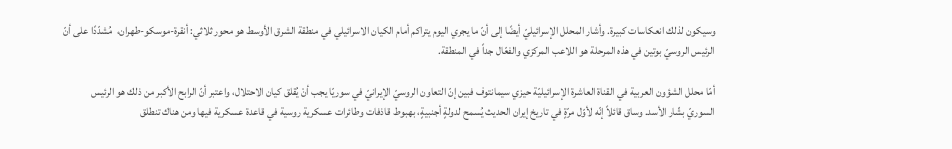وسيكون لذلك انعكاسات كبيرة. وأشار المحلل الإسرائيليّ أيضًا إلى أنّ ما يجري اليوم يتراكم أمام الكيان الاسرائيلي في منطقة الشرق الأوسط هو محور ثلاثي: أنقرة-موسكو-طهران،  مُشدّدًا على أنّ الرئيس الروسيّ بوتين في هذه المرحلة هو اللاعب المركزي والفعّال جداً في المنطقة.

أمّا محلل الشؤون العربية في القناة العاشرة الإسرائيليّة حيزي سيمانتوف فبين إنّ التعاون الروسيّ الإيرانيّ في سوريّا يجب أنْ يُقلق كيان الاحتلال، واعتبر أنّ الرابح الأكبر من ذلك هو الرئيس السوريّ بشّار الأسد. وساق قائلاً إنّه لأوّل مرّةٍ في تاريخ إيران الحديث يُسمح لدولةٍ أجنبيةٍ، بهبوط قاذفات وطائرات عسكرية روسية في قاعدة عسكرية فيها ومن هناك تنطلق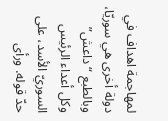لمهاجمة اهداف في دولة أخرى هي سوريّا، وبالطبع “داعش” وكل أعداء الرئيس السوريّ الأسد، على حدّ قوله. ورأى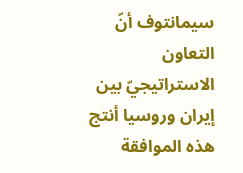سيمانتوف أنّ التعاون الاستراتيجيّ بين إيران وروسيا أنتج هذه الموافقة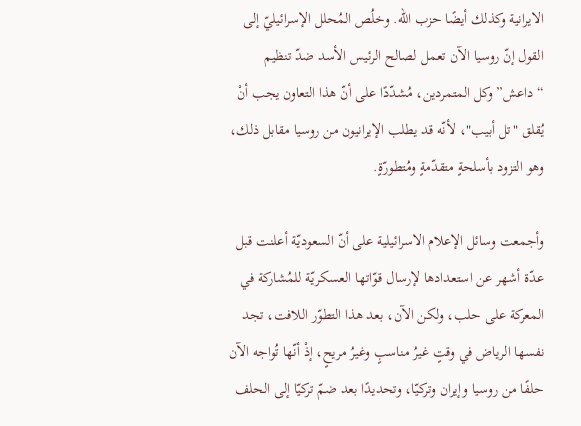الايرانية وكذلك أيضًا حزب الله. وخلُص المُحلل الإسرائيليّ إلى القول إنّ روسيا الآن تعمل لصالح الرئيس الأسد ضدّ تنظيم “داعش” وكل المتمردين، مُشدّدًا على أنّ هذا التعاون يجب أنْ يُقلق "تل أبيب"، لأنّه قد يطلب الإيرانيون من روسيا مقابل ذلك، وهو التزود بأسلحةٍ متقدّمةٍ ومُتطورّةٍ.

وأجمعت وسائل الإعلام الاسرائيلية على أنّ السعوديّة أعلنت قبل عدّة أشهر عن استعدادها لإرسال قوّاتها العسكريّة للمُشاركة في المعركة على حلب، ولكن الآن، بعد هذا التطوّر اللافت، تجد نفسها الرياض في وقتٍ غيرُ مناسبٍ وغيرُ مريحٍ، إذْ أنّها تُواجه الآن حلفًا من روسيا وإيران وتركيّا، وتحديدًا بعد ضمّ تركيّا إلى الحلف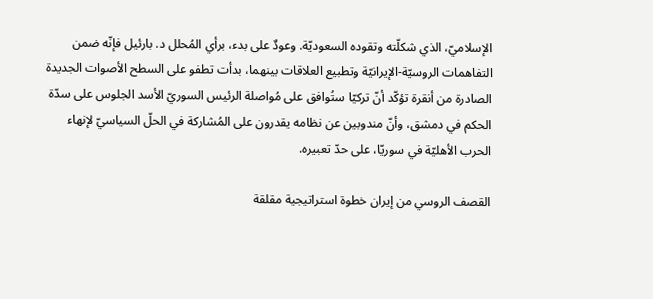الإسلاميّ، الذي شكلّته وتقوده السعوديّة. وعودٌ على بدء، برأي المُحلل د. بارئيل فإنّه ضمن التفاهمات الروسيّة-الإيرانيّة وتطبيع العلاقات بينهما، بدأت تطفو على السطح الأصوات الجديدة الصادرة من أنقرة تؤكّد أنّ تركيّا ستُوافق على مُواصلة الرئيس السوريّ الأسد الجلوس على سدّة الحكم في دمشق، وأنّ مندوبين عن نظامه يقدرون على المُشاركة في الحلّ السياسيّ لإنهاء الحرب الأهليّة في سوريّا، على حدّ تعبيره.

القصف الروسي من إيران خطوة استراتيجية مقلقة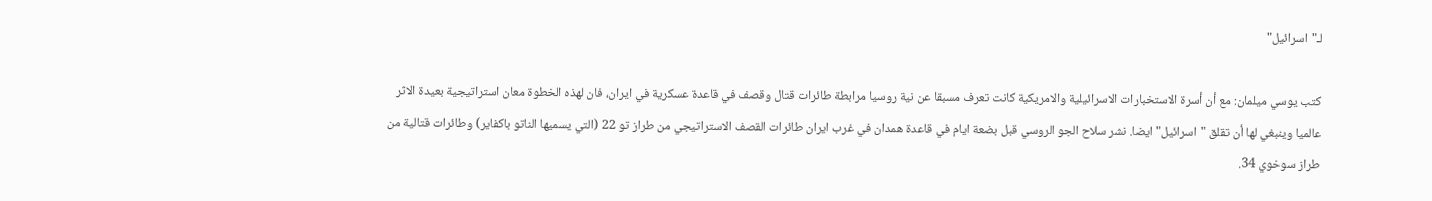لـ"اسرائيل"

كتب يوسي ميلمان: مع أن أسرة الاستخبارات الاسرائيلية والامريكية كانت تعرف مسبقا عن نية روسيا مرابطة طائرات قتال وقصف في قاعدة عسكرية في ايران، فان لهذه الخطوة معان استراتيجية بعيدة الاثر عالميا وينبغي لها أن تقلق "اسرائيل" ايضا. نشر سلاح الجو الروسي قبل بضعة ايام في قاعدة همدان في غرب ايران طائرات القصف الاستراتيجي من طراز تو 22 (التي يسميها الناتو باكفاير) وطائرات قتالية من طراز سوخوي 34.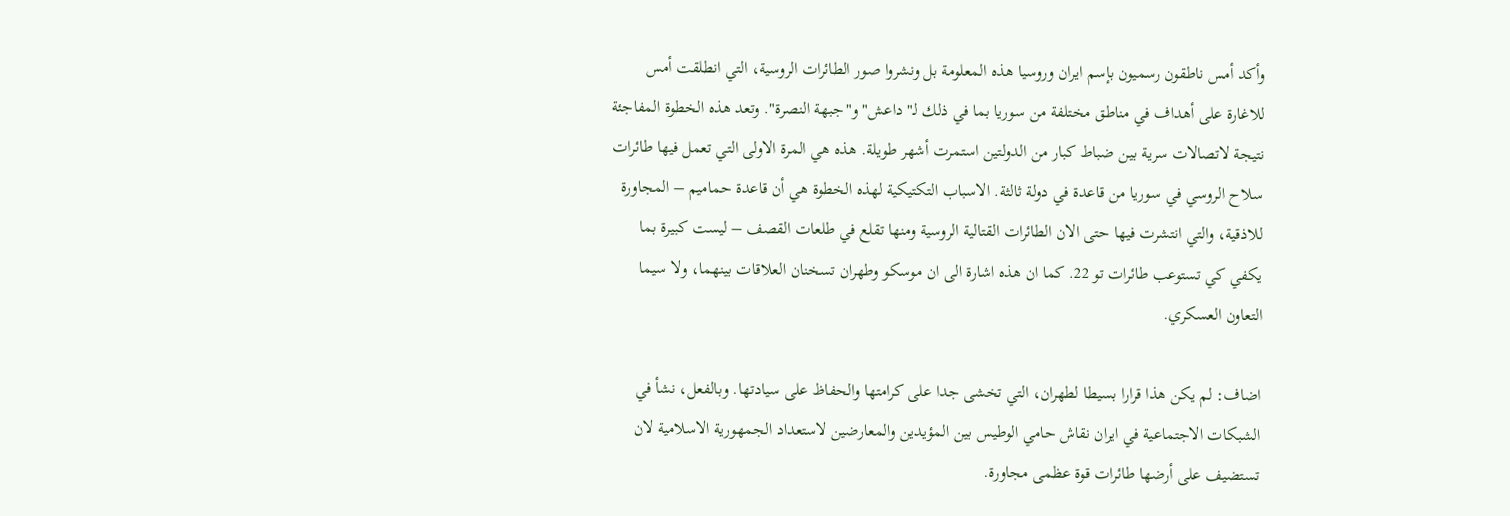وأكد أمس ناطقون رسميون بإسم ايران وروسيا هذه المعلومة بل ونشروا صور الطائرات الروسية، التي انطلقت أمس للاغارة على أهداف في مناطق مختلفة من سوريا بما في ذلك لـ"داعش" و"جبهة النصرة". وتعد هذه الخطوة المفاجئة نتيجة لاتصالات سرية بين ضباط كبار من الدولتين استمرت أشهر طويلة. هذه هي المرة الاولى التي تعمل فيها طائرات سلاح الروسي في سوريا من قاعدة في دولة ثالثة. الاسباب التكتيكية لهذه الخطوة هي أن قاعدة حماميم – المجاورة للاذقية، والتي انتشرت فيها حتى الان الطائرات القتالية الروسية ومنها تقلع في طلعات القصف – ليست كبيرة بما يكفي كي تستوعب طائرات تو 22. كما ان هذه اشارة الى ان موسكو وطهران تسخنان العلاقات بينهما، ولا سيما التعاون العسكري.

اضاف: لم يكن هذا قرارا بسيطا لطهران، التي تخشى جدا على كرامتها والحفاظ على سيادتها. وبالفعل، نشأ في الشبكات الاجتماعية في ايران نقاش حامي الوطيس بين المؤيدين والمعارضين لاستعداد الجمهورية الاسلامية لان تستضيف على أرضها طائرات قوة عظمى مجاورة.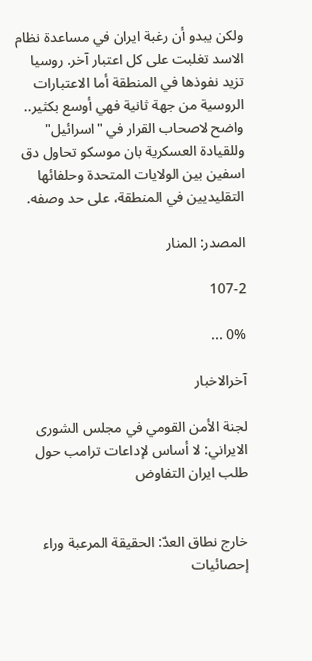ولكن يبدو أن رغبة ايران في مساعدة نظام الاسد تغلبت على كل اعتبار آخر. روسيا تزيد نفوذها في المنطقة أما الاعتبارات الروسية من جهة ثانية فهي أوسع بكثير.. واضح لاصحاب القرار في "اسرائيل" وللقيادة العسكرية بان موسكو تحاول دق اسفين بين الولايات المتحدة وحلفائها التقليديين في المنطقة، على حد وصفه.

المصدر: المنار

107-2

0% ...

آخرالاخبار

لجنة الأمن القومي في مجلس الشورى الايراني: لا أساس لإداعات ترامب حول طلب ايران التفاوض


خارج نطاق العدّ: الحقيقة المرعبة وراء إحصائيات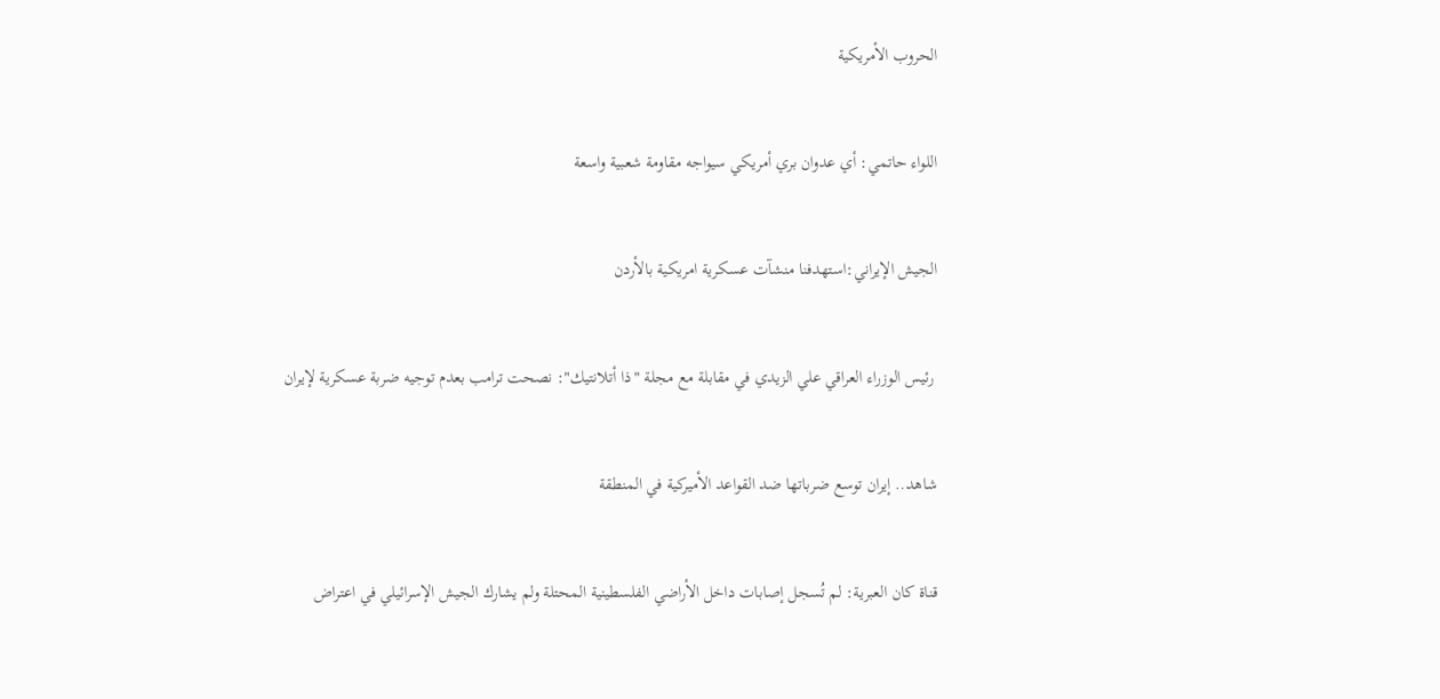الحروب الأمريكية


اللواء حاتمي: أي عدوان بري أمريكي سيواجه مقاومة شعبية واسعة


الجيش الإيراني:استهدفنا منشآت عسكرية امريكية بالأردن


 رئيس الوزراء العراقي علي الزيدي في مقابلة مع مجلة "ذا أتلانتيك": نصحت ترامب بعدم توجيه ضربة عسكرية لإيران


شاهد.. إيران توسع ضرباتها ضد القواعد الأميركية في المنطقة


قناة كان العبرية: لم تُسجل إصابات داخل الأراضي الفلسطينية المحتلة ولم يشارك الجيش الإسرائيلي في اعتراض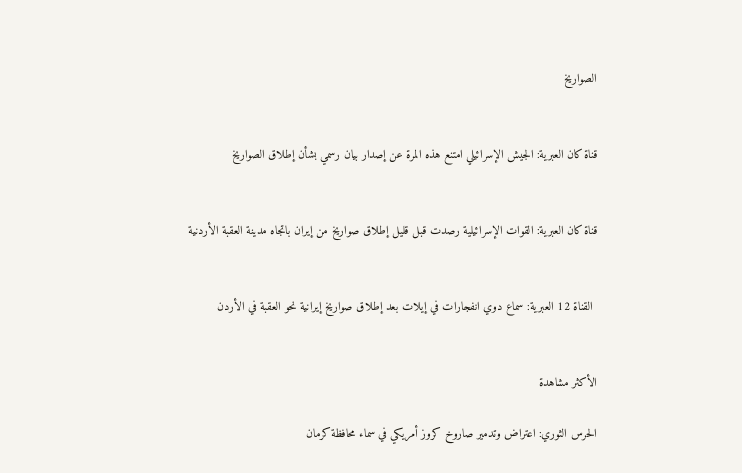الصواريخ


قناة كان العبرية: الجيش الإسرائيلي امتنع هذه المرة عن إصدار بيان رسمي بشأن إطلاق الصواريخ


قناة كان العبرية: القوات الإسرائيلية رصدت قبل قليل إطلاق صواريخ من إيران باتجاه مدينة العقبة الأردنية


 القناة 12 العبرية: سماع دوي انفجارات في إيلات بعد إطلاق صواريخ إيرانية نحو العقبة في الأردن


الأكثر مشاهدة

الحرس الثوري: اعتراض وتدمير صاروخ كروز أمريكي في سماء محافظة كرمان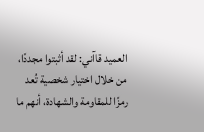العميد قاآني: لقد أثبتوا مجددًا، من خلال اختيار شخصية تُعد رمزًا للمقاومة والشهادة، أنهم ما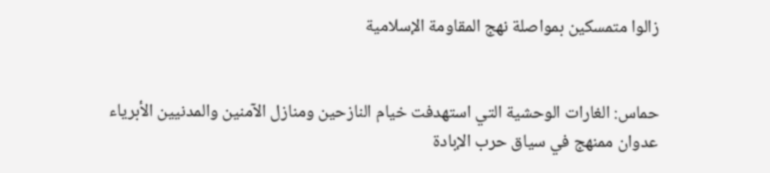زالوا متمسكين بمواصلة نهج المقاومة الإسلامية


حماس: الغارات الوحشية التي استهدفت خيام النازحين ومنازل الآمنين والمدنيين الأبرياء عدوان ممنهج في سياق حرب الإبادة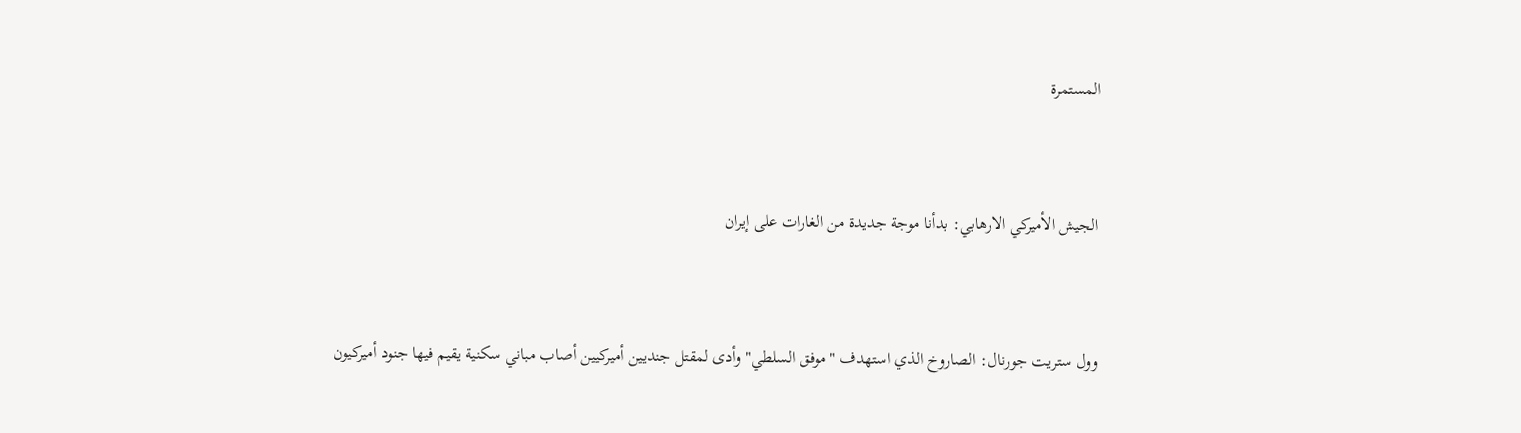المستمرة


الجيش الأميركي الارهابي: بدأنا موجة جديدة من الغارات على إيران


وول ستريت جورنال: الصاروخ الذي استهدف "موفق السلطي" وأدى لمقتل جنديين أميركيين أصاب مباني سكنية يقيم فيها جنود أميركيون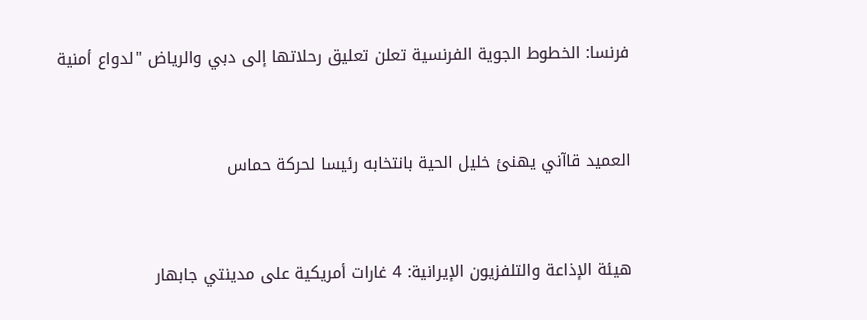فرنسا: الخطوط الجوية الفرنسية تعلن تعليق رحلاتها إلى دبي والرياض "لدواع أمنية


العميد قاآني يهنئ خليل الحية بانتخابه رئيسا لحركة حماس


هيئة الإذاعة والتلفزيون الإيرانية: 4 غارات أمريكية على مدينتي جابهار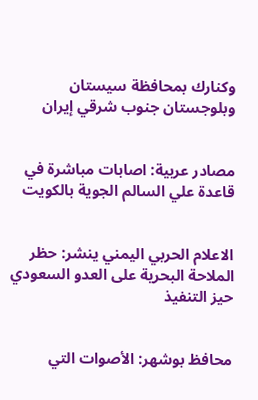وكنارك بمحافظة سيستان وبلوجستان جنوب شرقي إيران


مصادر عربية: اصابات مباشرة في قاعدة علي السالم الجوية بالكويت


الاعلام الحربي اليمني ينشر: حظر الملاحة البحرية على العدو السعودي حيز التنفيذ


محافظ بوشهر: الأصوات التي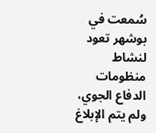سُمعت في بوشهر تعود لنشاط منظومات الدفاع الجوي، ولم يتم الإبلاغ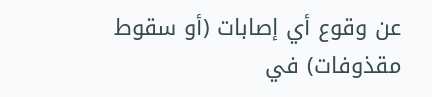عن وقوع أي إصابات (أو سقوط مقذوفات) في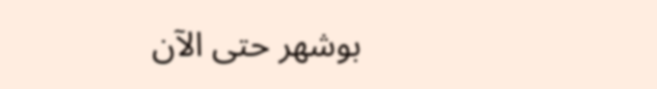بوشهر حتى الآن